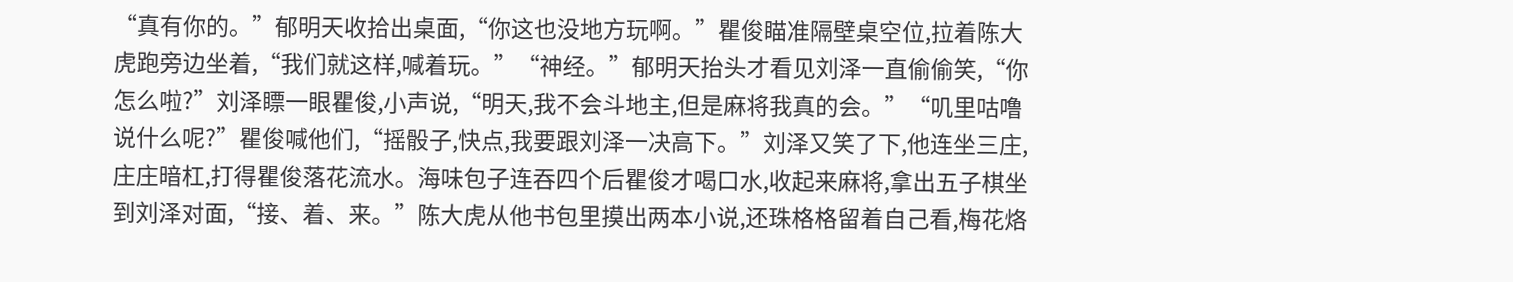“真有你的。”郁明天收拾出桌面,“你这也没地方玩啊。”瞿俊瞄准隔壁桌空位,拉着陈大虎跑旁边坐着,“我们就这样,喊着玩。”“神经。”郁明天抬头才看见刘泽一直偷偷笑,“你怎么啦?”刘泽瞟一眼瞿俊,小声说,“明天,我不会斗地主,但是麻将我真的会。”“叽里咕噜说什么呢?”瞿俊喊他们,“摇骰子,快点,我要跟刘泽一决高下。”刘泽又笑了下,他连坐三庄,庄庄暗杠,打得瞿俊落花流水。海味包子连吞四个后瞿俊才喝口水,收起来麻将,拿出五子棋坐到刘泽对面,“接、着、来。”陈大虎从他书包里摸出两本小说,还珠格格留着自己看,梅花烙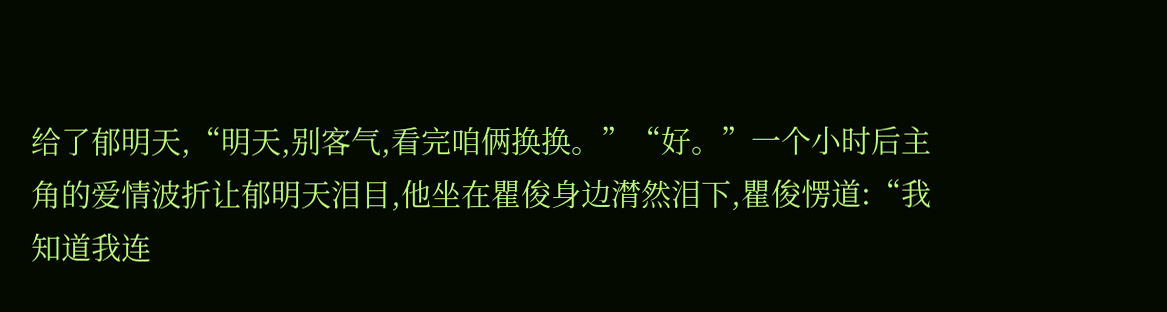给了郁明天,“明天,别客气,看完咱俩换换。”“好。”一个小时后主角的爱情波折让郁明天泪目,他坐在瞿俊身边潸然泪下,瞿俊愣道:“我知道我连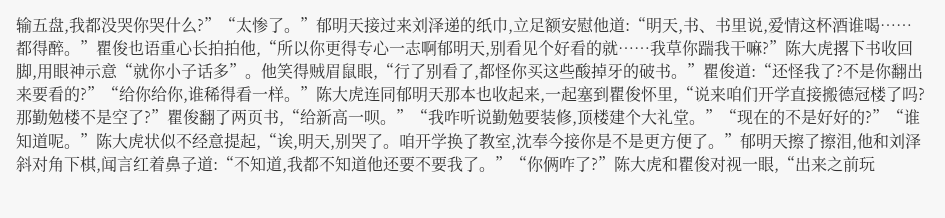输五盘,我都没哭你哭什么?”“太惨了。”郁明天接过来刘泽递的纸巾,立足额安慰他道:“明天,书、书里说,爱情这杯酒谁喝……都得醉。”瞿俊也语重心长拍拍他,“所以你更得专心一志啊郁明天,别看见个好看的就……我草你踹我干嘛?”陈大虎撂下书收回脚,用眼神示意“就你小子话多”。他笑得贼眉鼠眼,“行了别看了,都怪你买这些酸掉牙的破书。”瞿俊道:“还怪我了?不是你翻出来要看的?”“给你给你,谁稀得看一样。”陈大虎连同郁明天那本也收起来,一起塞到瞿俊怀里,“说来咱们开学直接搬德冠楼了吗?那勤勉楼不是空了?”瞿俊翻了两页书,“给新高一呗。”“我咋听说勤勉要装修,顶楼建个大礼堂。”“现在的不是好好的?”“谁知道呢。”陈大虎状似不经意提起,“诶,明天,别哭了。咱开学换了教室,沈奉今接你是不是更方便了。”郁明天擦了擦泪,他和刘泽斜对角下棋,闻言红着鼻子道:“不知道,我都不知道他还要不要我了。”“你俩咋了?”陈大虎和瞿俊对视一眼,“出来之前玩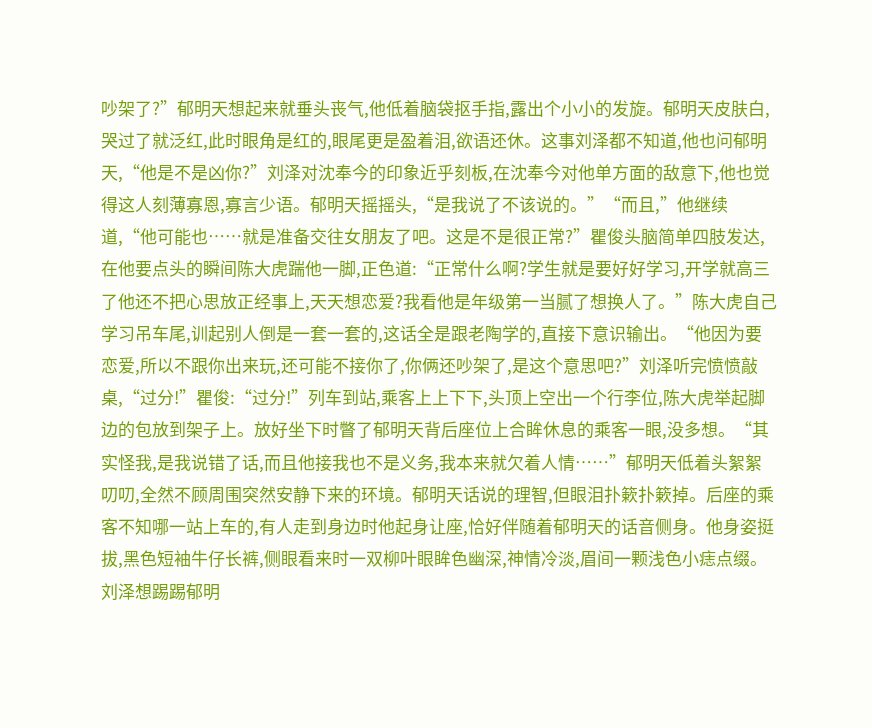吵架了?”郁明天想起来就垂头丧气,他低着脑袋抠手指,露出个小小的发旋。郁明天皮肤白,哭过了就泛红,此时眼角是红的,眼尾更是盈着泪,欲语还休。这事刘泽都不知道,他也问郁明天,“他是不是凶你?”刘泽对沈奉今的印象近乎刻板,在沈奉今对他单方面的敌意下,他也觉得这人刻薄寡恩,寡言少语。郁明天摇摇头,“是我说了不该说的。”“而且,”他继续道,“他可能也……就是准备交往女朋友了吧。这是不是很正常?”瞿俊头脑简单四肢发达,在他要点头的瞬间陈大虎踹他一脚,正色道:“正常什么啊?学生就是要好好学习,开学就高三了他还不把心思放正经事上,天天想恋爱?我看他是年级第一当腻了想换人了。”陈大虎自己学习吊车尾,训起别人倒是一套一套的,这话全是跟老陶学的,直接下意识输出。“他因为要恋爱,所以不跟你出来玩,还可能不接你了,你俩还吵架了,是这个意思吧?”刘泽听完愤愤敲桌,“过分!”瞿俊:“过分!”列车到站,乘客上上下下,头顶上空出一个行李位,陈大虎举起脚边的包放到架子上。放好坐下时瞥了郁明天背后座位上合眸休息的乘客一眼,没多想。“其实怪我,是我说错了话,而且他接我也不是义务,我本来就欠着人情……”郁明天低着头絮絮叨叨,全然不顾周围突然安静下来的环境。郁明天话说的理智,但眼泪扑簌扑簌掉。后座的乘客不知哪一站上车的,有人走到身边时他起身让座,恰好伴随着郁明天的话音侧身。他身姿挺拔,黑色短袖牛仔长裤,侧眼看来时一双柳叶眼眸色幽深,神情冷淡,眉间一颗浅色小痣点缀。刘泽想踢踢郁明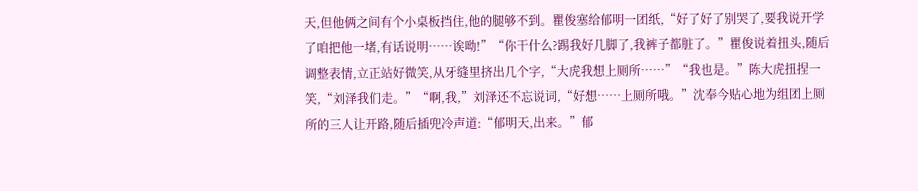天,但他俩之间有个小桌板挡住,他的腿够不到。瞿俊塞给郁明一团纸,“好了好了别哭了,要我说开学了咱把他一堵,有话说明……诶呦!”“你干什么?踢我好几脚了,我裤子都脏了。”瞿俊说着扭头,随后调整表情,立正站好微笑,从牙缝里挤出几个字,“大虎我想上厕所……”“我也是。”陈大虎扭捏一笑,“刘泽我们走。”“啊,我,”刘泽还不忘说词,“好想……上厕所哦。”沈奉今贴心地为组团上厕所的三人让开路,随后插兜冷声道:“郁明天,出来。”郁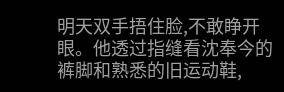明天双手捂住脸,不敢睁开眼。他透过指缝看沈奉今的裤脚和熟悉的旧运动鞋,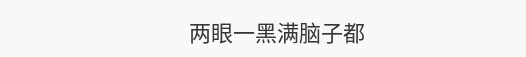两眼一黑满脑子都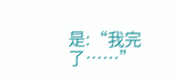是:“我完了……”